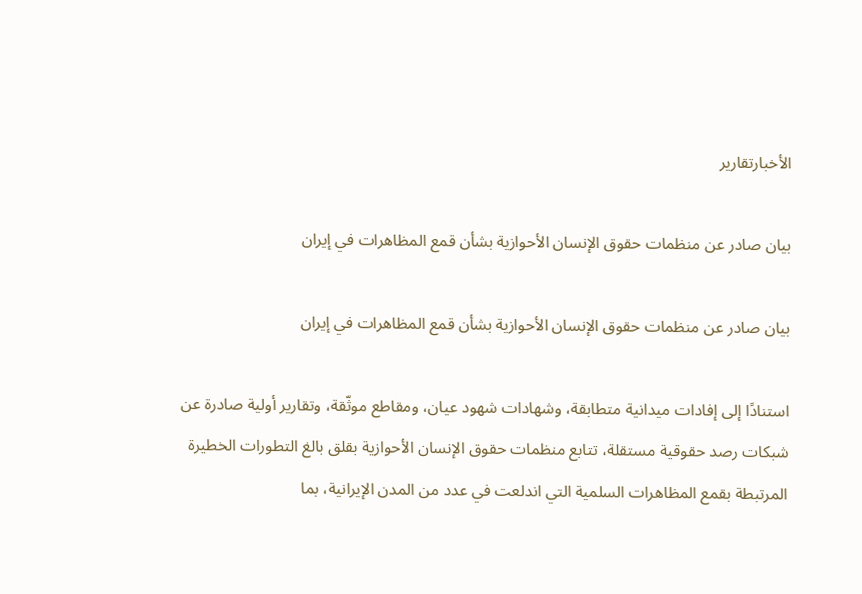الأخبارتقارير

بيان صادر عن منظمات حقوق الإنسان الأحوازية بشأن قمع المظاهرات في إيران

بيان صادر عن منظمات حقوق الإنسان الأحوازية بشأن قمع المظاهرات في إيران

استنادًا إلى إفادات ميدانية متطابقة، وشهادات شهود عيان، ومقاطع موثّقة، وتقارير أولية صادرة عن شبكات رصد حقوقية مستقلة، تتابع منظمات حقوق الإنسان الأحوازية بقلق بالغ التطورات الخطيرة المرتبطة بقمع المظاهرات السلمية التي اندلعت في عدد من المدن الإيرانية، بما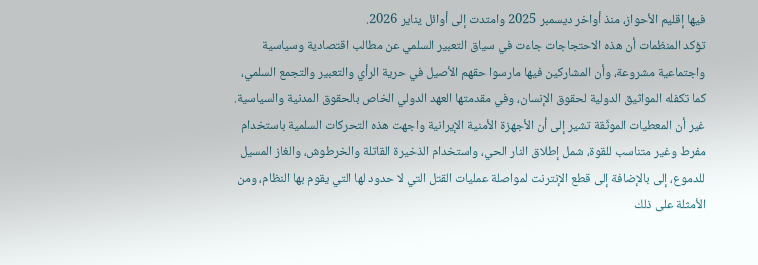فيها إقليم الأحواز، منذ أواخر ديسمبر 2025 وامتدت إلى أوائل يناير 2026.
تؤكد المنظمات أن هذه الاحتجاجات جاءت في سياق التعبير السلمي عن مطالب اقتصادية وسياسية واجتماعية مشروعة، وأن المشاركين فيها مارسوا حقهم الأصيل في حرية الرأي والتعبير والتجمع السلمي، كما تكفله المواثيق الدولية لحقوق الإنسان، وفي مقدمتها العهد الدولي الخاص بالحقوق المدنية والسياسية.
غير أن المعطيات الموثّقة تشير إلى أن الأجهزة الأمنية الإيرانية واجهت هذه التحركات السلمية باستخدام مفرط وغير متناسب للقوة، شمل إطلاق النار الحي، واستخدام الذخيرة القاتلة والخرطوش، والغاز المسيل للدموع، إلى بالإضافة إلى قطع الإنترنت لمواصلة عمليات القتل التي لا حدود لها التي يقوم بها النظام، ومن الأمثلة على ذلك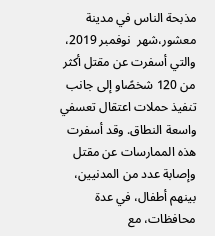مذبحة الناس في مدينة معشور،شهر  نوفمبر 2019، والتي أسفرت عن مقتل أكثر من 120 شخصًاو إلى جانب تنفيذ حملات اعتقال تعسفي واسعة النطاق. وقد أسفرت هذه الممارسات عن مقتل وإصابة عدد من المدنيين، بينهم أطفال، في عدة محافظات، مع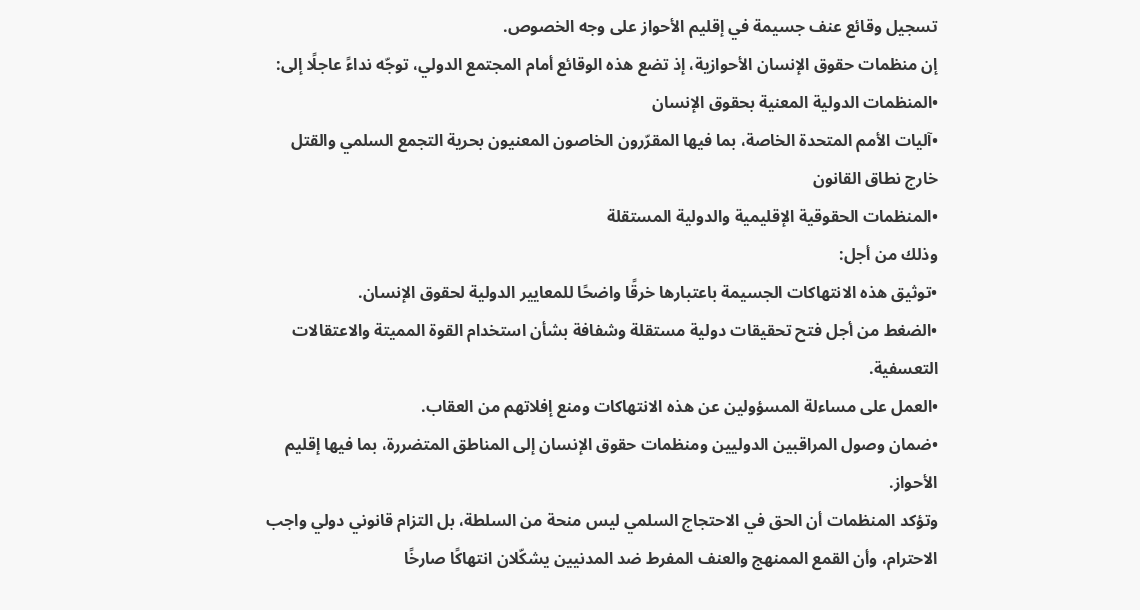تسجيل وقائع عنف جسيمة في إقليم الأحواز على وجه الخصوص.
إن منظمات حقوق الإنسان الأحوازية، إذ تضع هذه الوقائع أمام المجتمع الدولي، توجّه نداءً عاجلًا إلى:
•المنظمات الدولية المعنية بحقوق الإنسان
•آليات الأمم المتحدة الخاصة، بما فيها المقرّرون الخاصون المعنيون بحرية التجمع السلمي والقتل خارج نطاق القانون
•المنظمات الحقوقية الإقليمية والدولية المستقلة
وذلك من أجل:
•توثيق هذه الانتهاكات الجسيمة باعتبارها خرقًا واضحًا للمعايير الدولية لحقوق الإنسان.
•الضغط من أجل فتح تحقيقات دولية مستقلة وشفافة بشأن استخدام القوة المميتة والاعتقالات التعسفية.
•العمل على مساءلة المسؤولين عن هذه الانتهاكات ومنع إفلاتهم من العقاب.
•ضمان وصول المراقبين الدوليين ومنظمات حقوق الإنسان إلى المناطق المتضررة، بما فيها إقليم الأحواز.
وتؤكد المنظمات أن الحق في الاحتجاج السلمي ليس منحة من السلطة، بل التزام قانوني دولي واجب الاحترام، وأن القمع الممنهج والعنف المفرط ضد المدنيين يشكّلان انتهاكًا صارخًا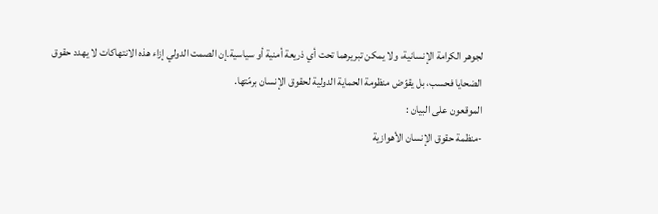لجوهر الكرامة الإنسانية، ولا يمكن تبريرهما تحت أي ذريعة أمنية أو سياسية.إن الصمت الدولي إزاء هذه الانتهاكات لا يهدد حقوق الضحايا فحسب، بل يقوّض منظومة الحماية الدولية لحقوق الإنسان برمّتها.
الموقعون على البيان :
-منظمة حقوق الإنسان الأهوازية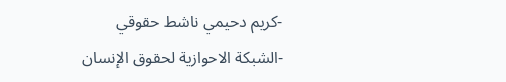-كريم دحيمي ناشط حقوقي
-الشبكة الاحوازية لحقوق الإنسان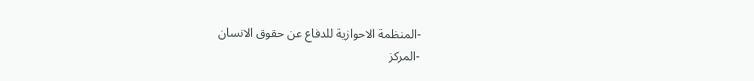-المنظمة الاحوازية للدفاع عن حقوق الانسان
-المركز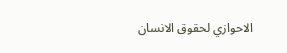الاحوازي لحقوق الانسان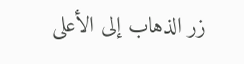زر الذهاب إلى الأعلى